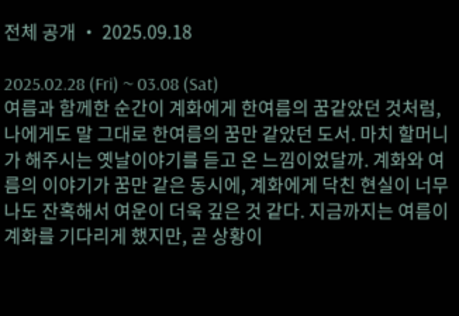전체 공개 ・ 2025.09.18

2025.02.28 (Fri) ~ 03.08 (Sat)
여름과 함께한 순간이 계화에게 한여름의 꿈같았던 것처럼, 나에게도 말 그대로 한여름의 꿈만 같았던 도서. 마치 할머니가 해주시는 옛날이야기를 듣고 온 느낌이었달까. 계화와 여름의 이야기가 꿈만 같은 동시에, 계화에게 닥친 현실이 너무나도 잔혹해서 여운이 더욱 깊은 것 같다. 지금까지는 여름이 계화를 기다리게 했지만, 곧 상황이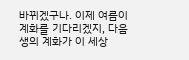바뀌겠구나. 이제 여름이 계화를 기다리겠지, 다음 생의 계화가 이 세상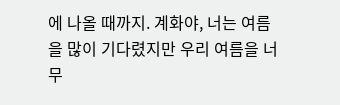에 나올 때까지. 계화야, 너는 여름을 많이 기다렸지만 우리 여름을 너무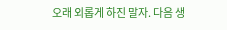오래 외롭게 하진 말자. 다음 생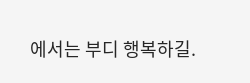에서는 부디 행복하길.